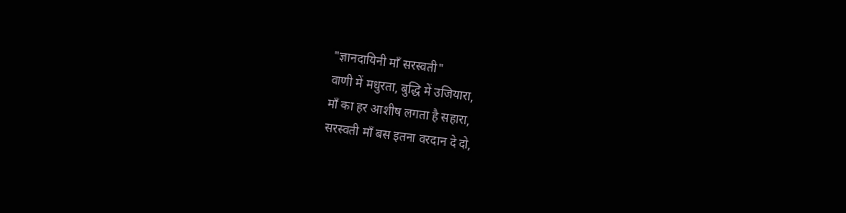"ज्ञानदायिनी माँ सरस्वती"
वाणी में मधुरता, बुद्धि में उजियारा,
माँ का हर आशीष लगता है सहारा,
सरस्वती माँ बस इतना वरदान दे दो,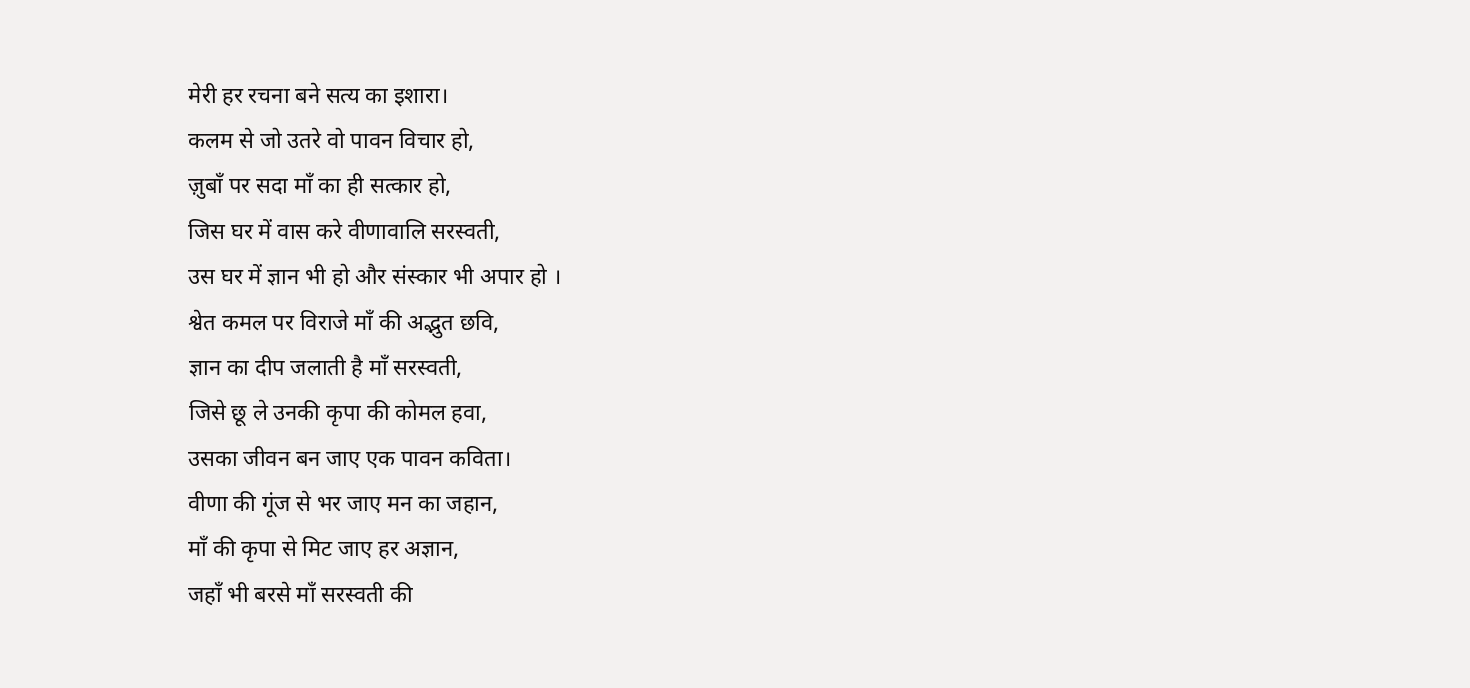मेरी हर रचना बने सत्य का इशारा।
कलम से जो उतरे वो पावन विचार हो,
ज़ुबाँ पर सदा माँ का ही सत्कार हो,
जिस घर में वास करे वीणावालि सरस्वती,
उस घर में ज्ञान भी हो और संस्कार भी अपार हो ।
श्वेत कमल पर विराजे माँ की अद्भुत छवि,
ज्ञान का दीप जलाती है माँ सरस्वती,
जिसे छू ले उनकी कृपा की कोमल हवा,
उसका जीवन बन जाए एक पावन कविता।
वीणा की गूंज से भर जाए मन का जहान,
माँ की कृपा से मिट जाए हर अज्ञान,
जहाँ भी बरसे माँ सरस्वती की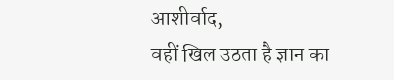आशीर्वाद,
वहीं खिल उठता है ज्ञान का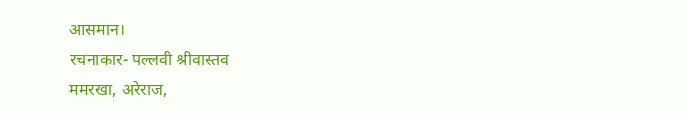आसमान।
रचनाकार- पल्लवी श्रीवास्तव
ममरखा, अरेराज,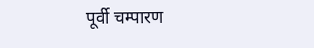पूर्वी चम्पारण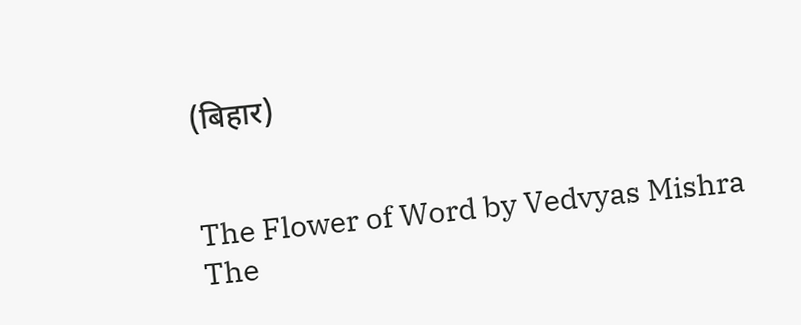(बिहार)


The Flower of Word by Vedvyas Mishra
The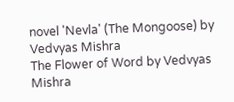novel 'Nevla' (The Mongoose) by Vedvyas Mishra
The Flower of Word by Vedvyas Mishra